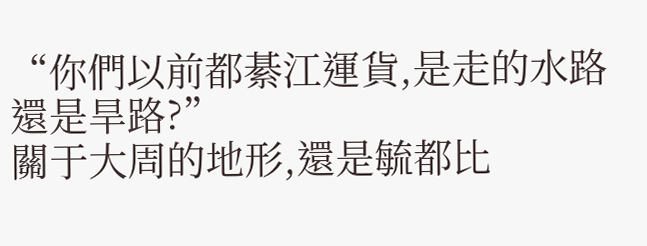“你們以前都綦江運貨,是走的水路還是旱路?”
關于大周的地形,還是毓都比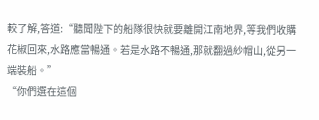較了解,答道:“聽聞陛下的船隊很快就要離開江南地界,等我們收購花椒回來,水路應當暢通。若是水路不暢通,那就翻過紗帽山,從另一端裝船。”
“你們選在這個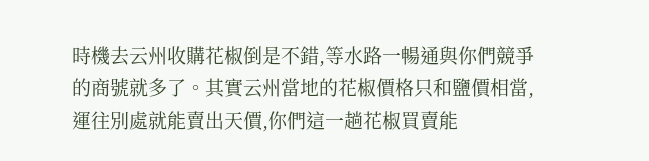時機去云州收購花椒倒是不錯,等水路一暢通與你們競爭的商號就多了。其實云州當地的花椒價格只和鹽價相當,運往別處就能賣出天價,你們這一趟花椒買賣能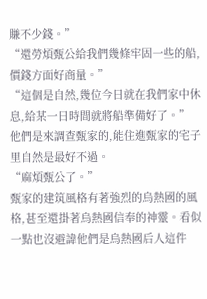賺不少錢。”
“還勞煩甄公給我們幾條牢固一些的船,價錢方面好商量。”
“這個是自然,幾位今日就在我們家中休息,給某一日時間就將船準備好了。”
他們是來調查甄家的,能住進甄家的宅子里自然是最好不過。
“麻煩甄公了。”
甄家的建筑風格有著強烈的烏熱國的風格,甚至還掛著烏熱國信奉的神靈。看似一點也沒避諱他們是烏熱國后人這件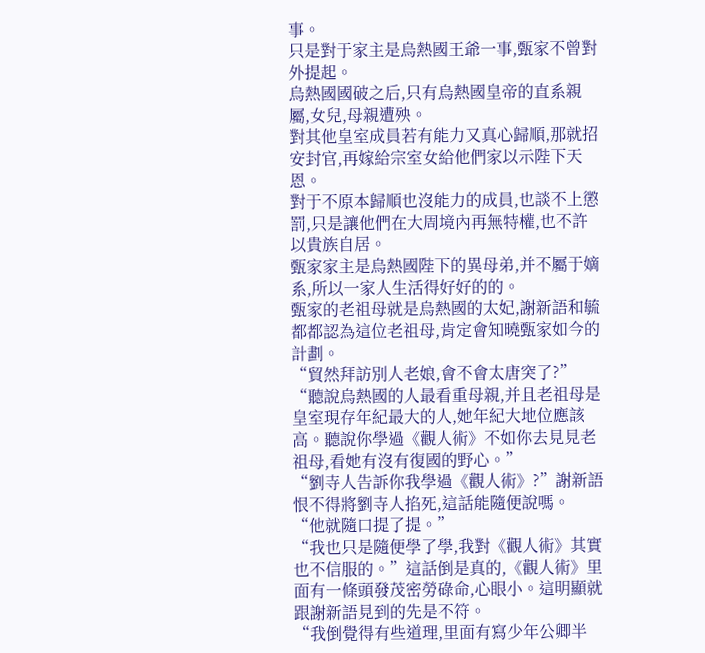事。
只是對于家主是烏熱國王爺一事,甄家不曾對外提起。
烏熱國國破之后,只有烏熱國皇帝的直系親屬,女兒,母親遭殃。
對其他皇室成員若有能力又真心歸順,那就招安封官,再嫁給宗室女給他們家以示陛下天恩。
對于不原本歸順也沒能力的成員,也談不上懲罰,只是讓他們在大周境內再無特權,也不許以貴族自居。
甄家家主是烏熱國陛下的異母弟,并不屬于嫡系,所以一家人生活得好好的的。
甄家的老祖母就是烏熱國的太妃,謝新語和毓都都認為這位老祖母,肯定會知曉甄家如今的計劃。
“貿然拜訪別人老娘,會不會太唐突了?”
“聽說烏熱國的人最看重母親,并且老祖母是皇室現存年紀最大的人,她年紀大地位應該高。聽說你學過《觀人術》不如你去見見老祖母,看她有沒有復國的野心。”
“劉寺人告訴你我學過《觀人術》?”謝新語恨不得將劉寺人掐死,這話能隨便說嗎。
“他就隨口提了提。”
“我也只是隨便學了學,我對《觀人術》其實也不信服的。”這話倒是真的,《觀人術》里面有一條頭發茂密勞碌命,心眼小。這明顯就跟謝新語見到的先是不符。
“我倒覺得有些道理,里面有寫少年公卿半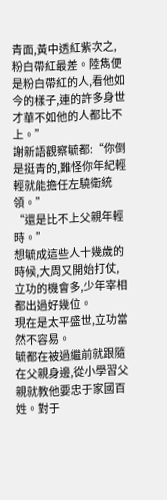青面,黃中透紅紫次之,粉白帶紅最差。陸雋便是粉白帶紅的人,看他如今的樣子,連的許多身世才華不如他的人都比不上。”
謝新語觀察毓都:“你倒是挺青的,難怪你年紀輕輕就能擔任左驍衛統領。”
“還是比不上父親年輕時。”
想毓成這些人十幾歲的時候,大周又開始打仗,立功的機會多,少年宰相都出過好幾位。
現在是太平盛世,立功當然不容易。
毓都在被過繼前就跟隨在父親身邊,從小學習父親就教他要忠于家國百姓。對于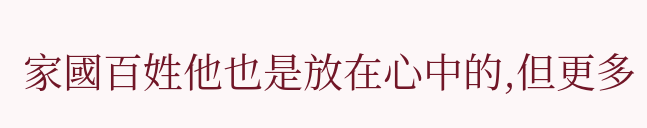家國百姓他也是放在心中的,但更多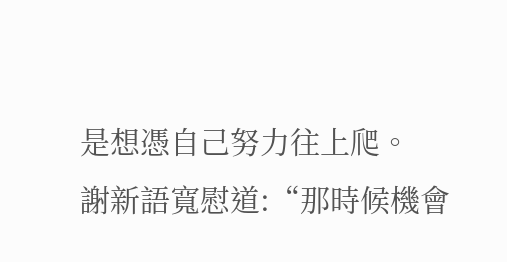是想憑自己努力往上爬。
謝新語寬慰道:“那時候機會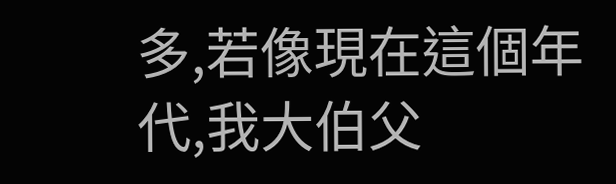多,若像現在這個年代,我大伯父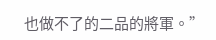也做不了的二品的將軍。”